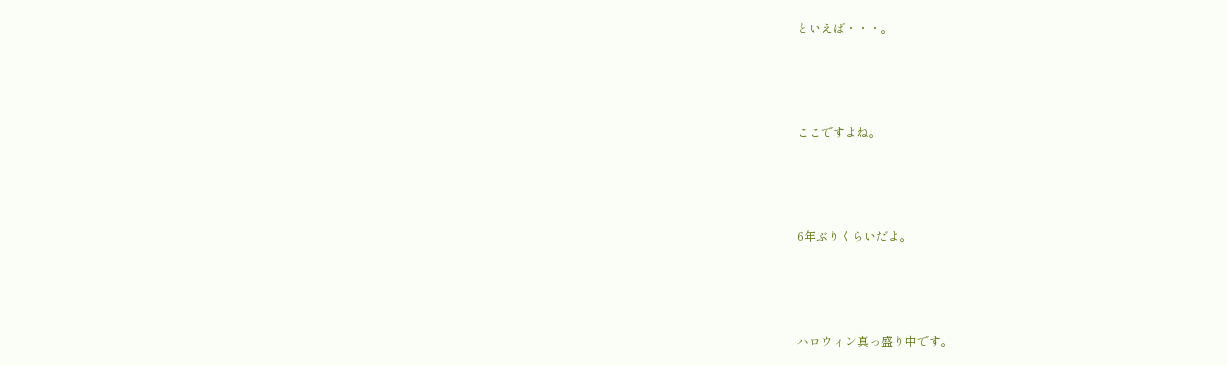といえば・・・。





ここですよね。





6年ぶりくらいだよ。





ハロウィン真っ盛り中です。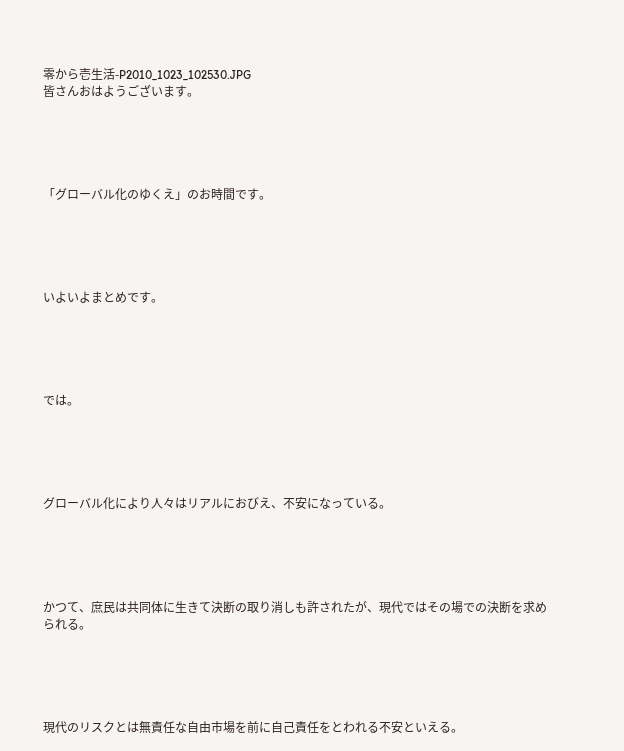零から壱生活-P2010_1023_102530.JPG
皆さんおはようございます。





「グローバル化のゆくえ」のお時間です。





いよいよまとめです。





では。





グローバル化により人々はリアルにおびえ、不安になっている。





かつて、庶民は共同体に生きて決断の取り消しも許されたが、現代ではその場での決断を求められる。





現代のリスクとは無責任な自由市場を前に自己責任をとわれる不安といえる。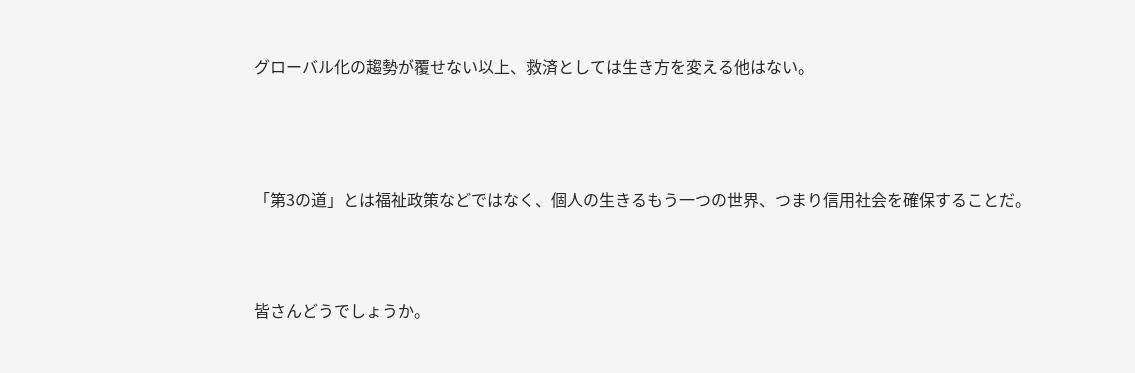グローバル化の趨勢が覆せない以上、救済としては生き方を変える他はない。





「第3の道」とは福祉政策などではなく、個人の生きるもう一つの世界、つまり信用社会を確保することだ。




皆さんどうでしょうか。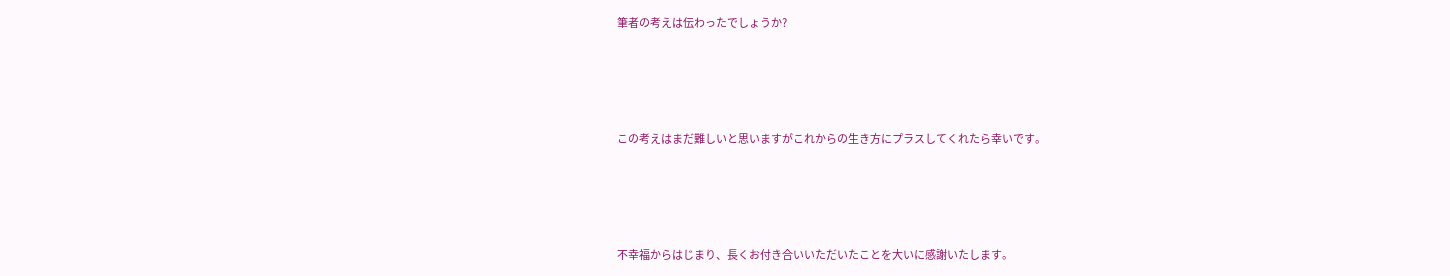筆者の考えは伝わったでしょうか?





この考えはまだ難しいと思いますがこれからの生き方にプラスしてくれたら幸いです。





不幸福からはじまり、長くお付き合いいただいたことを大いに感謝いたします。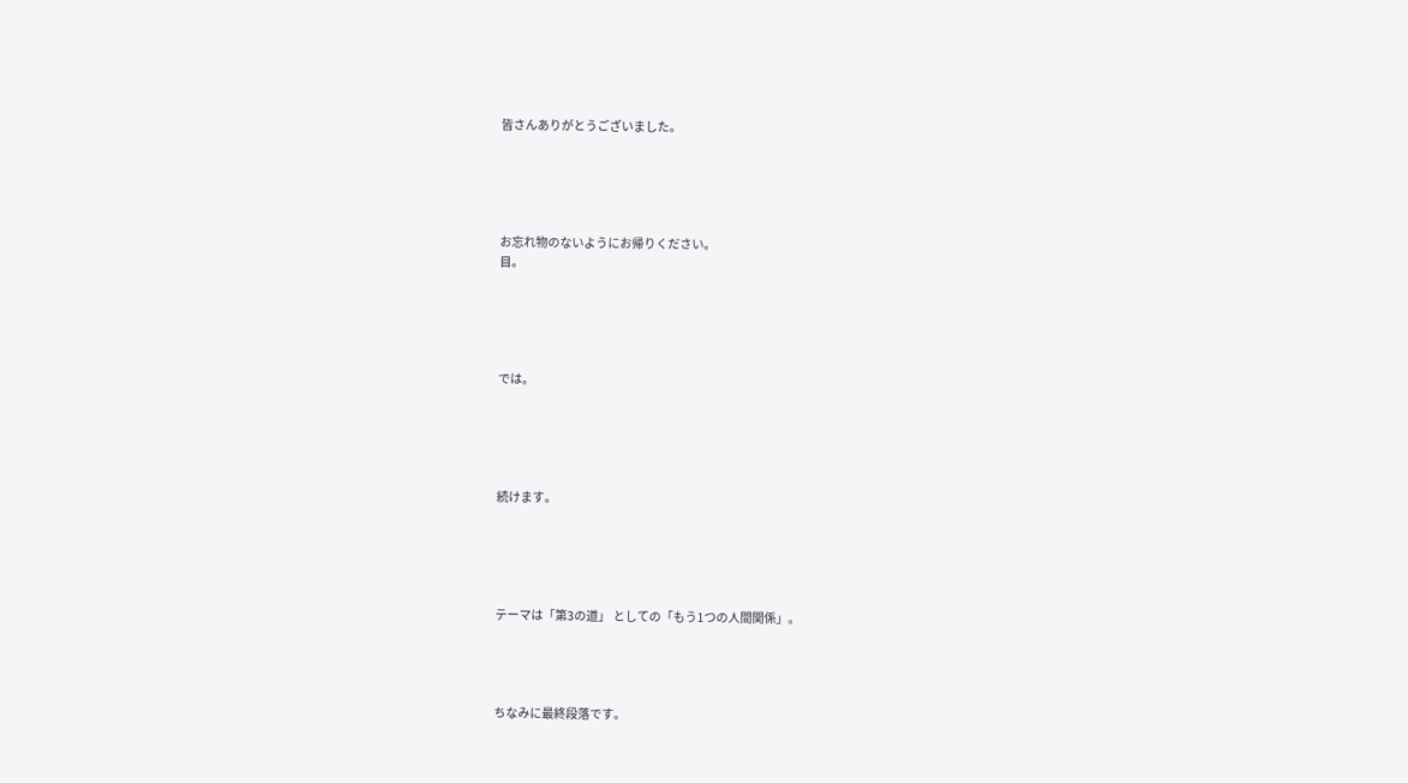皆さんありがとうございました。





お忘れ物のないようにお帰りください。
目。





では。





続けます。





テーマは「第3の道」 としての「もう1つの人間関係」。




ちなみに最終段落です。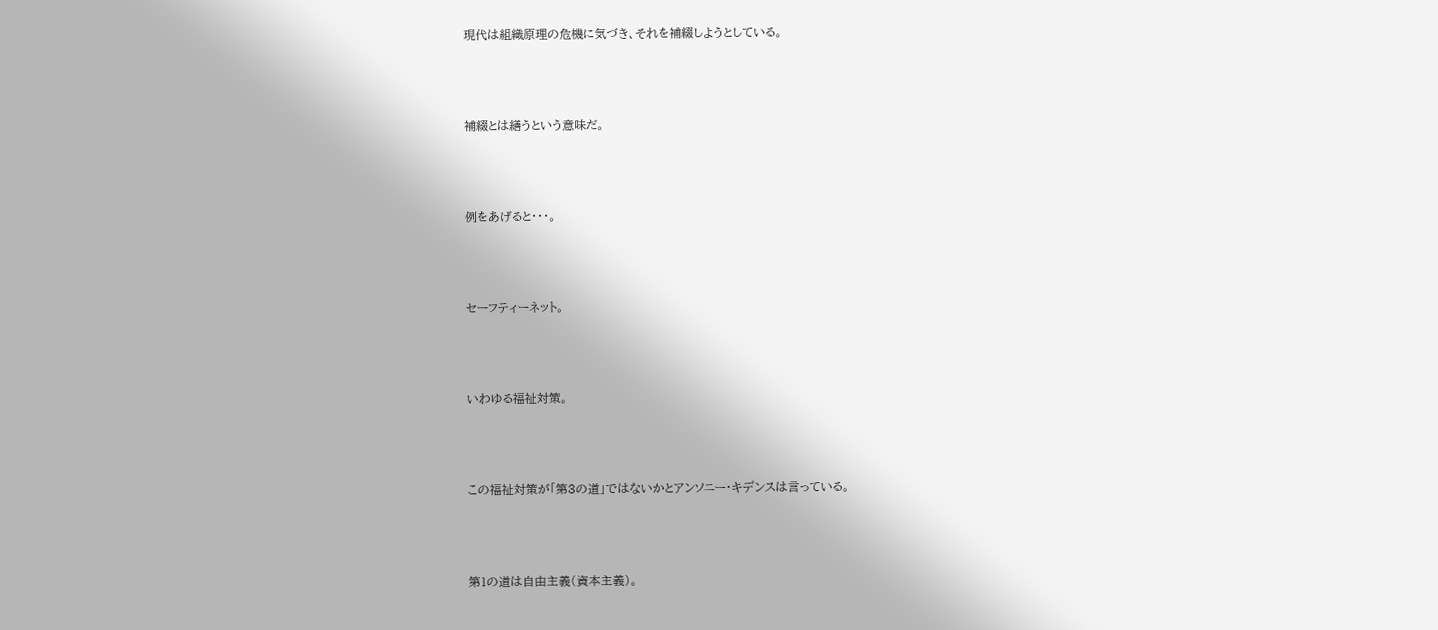現代は組織原理の危機に気づき、それを補綴しようとしている。





補綴とは繕うという意味だ。





例をあげると・・・。





セーフティーネット。





いわゆる福祉対策。





この福祉対策が「第3の道」ではないかとアンソニー・キデンスは言っている。





第1の道は自由主義(資本主義)。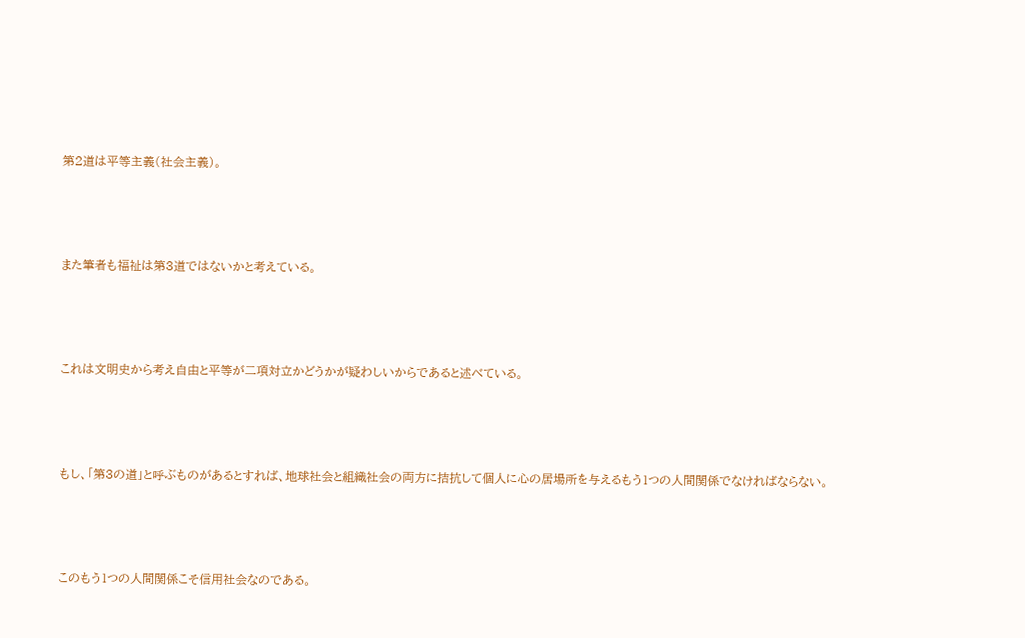第2道は平等主義(社会主義)。





また筆者も福祉は第3道ではないかと考えている。





これは文明史から考え自由と平等が二項対立かどうかが疑わしいからであると述べている。





もし、「第3の道」と呼ぶものがあるとすれば、地球社会と組織社会の両方に拮抗して個人に心の居場所を与えるもう1つの人間関係でなければならない。





このもう1つの人間関係こそ信用社会なのである。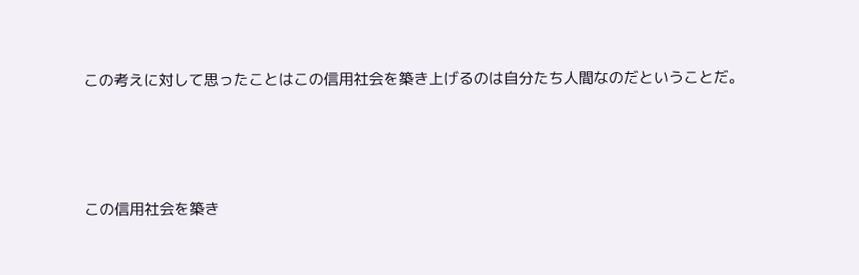この考えに対して思ったことはこの信用社会を築き上げるのは自分たち人間なのだということだ。





この信用社会を築き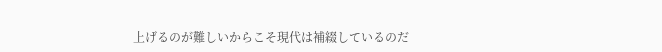上げるのが難しいからこそ現代は補綴しているのだ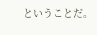ということだ。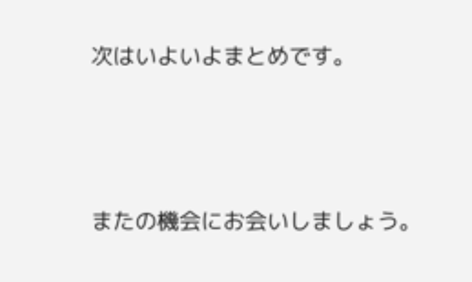次はいよいよまとめです。




またの機会にお会いしましょう。